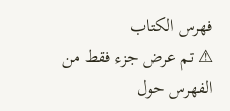فهرس الكتاب
⚠ تم عرض جزء فقط من الفهرس حول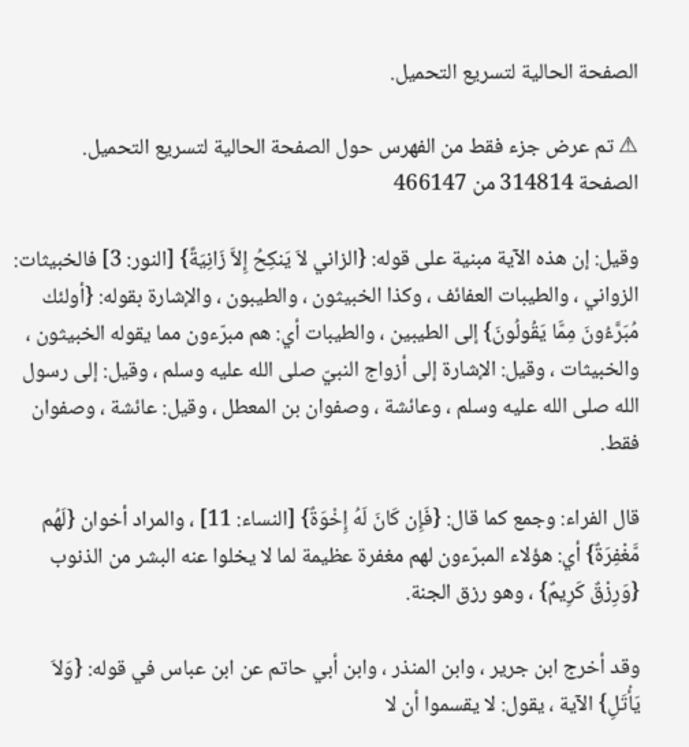الصفحة الحالية لتسريع التحميل.

⚠ تم عرض جزء فقط من الفهرس حول الصفحة الحالية لتسريع التحميل.
الصفحة 314814 من 466147

وقيل: إن هذه الآية مبنية على قوله: {الزاني لاَ يَنكِحُ إِلاَّ زَانِيَةً} [النور: 3] فالخبيثات: الزواني ، والطيبات العفائف ، وكذا الخبيثون ، والطيبون ، والإشارة بقوله: {أولئك مُبَرَّءُونَ مِمَّا يَقُولُونَ} إلى الطيبين ، والطيبات أي: هم مبرّءون مما يقوله الخبيثون ، والخبيثات ، وقيل: الإشارة إلى أزواج النبيّ صلى الله عليه وسلم ، وقيل: إلى رسول الله صلى الله عليه وسلم ، وعائشة ، وصفوان بن المعطل ، وقيل: عائشة ، وصفوان فقط.

قال الفراء: وجمع كما قال: {فَإِن كَانَ لَهُ إِخْوَةٌ} [النساء: 11] ، والمراد أخوان {لَهُم مَّغْفِرَةٌ} أي: هؤلاء المبرّءون لهم مغفرة عظيمة لما لا يخلوا عنه البشر من الذنوب {وَرِزْقٌ كَرِيمٌ} ، وهو رزق الجنة.

وقد أخرج ابن جرير ، وابن المنذر ، وابن أبي حاتم عن ابن عباس في قوله: {وَلاَ يَأْتَلِ} الآية ، يقول: لا يقسموا أن لا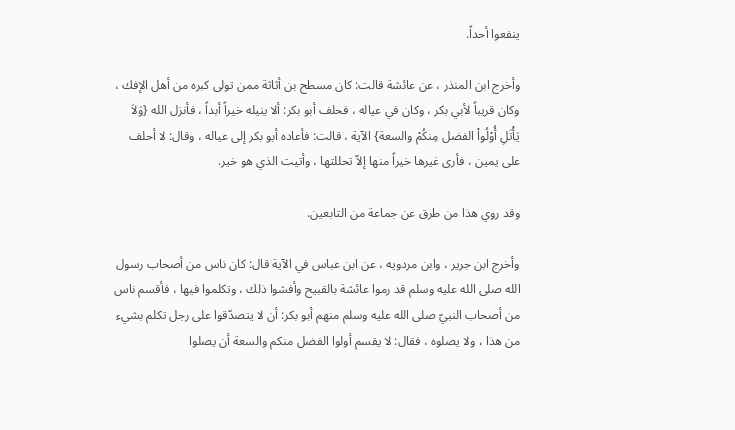ينفعوا أحداً.

وأخرج ابن المنذر ، عن عائشة قالت: كان مسطح بن أثاثة ممن تولى كبره من أهل الإفك ، وكان قريباً لأبي بكر ، وكان في عياله ، فحلف أبو بكر: ألا ينيله خيراً أبداً ، فأنزل الله {وَلاَ يَأْتَلِ أُوْلُواْ الفضل مِنكُمْ والسعة} الآية ، قالت: فأعاده أبو بكر إلى عياله ، وقال: لا أحلف على يمين ، فأرى غيرها خيراً منها إلاّ تحللتها ، وأتيت الذي هو خير.

وقد روي هذا من طرق عن جماعة من التابعين.

وأخرج ابن جرير ، وابن مردويه ، عن ابن عباس في الآية قال: كان ناس من أصحاب رسول الله صلى الله عليه وسلم قد رموا عائشة بالقبيح وأفشوا ذلك ، وتكلموا فيها ، فأقسم ناس من أصحاب النبيّ صلى الله عليه وسلم منهم أبو بكر: أن لا يتصدّقوا على رجل تكلم بشيء من هذا ، ولا يصلوه ، فقال: لا يقسم أولوا الفضل منكم والسعة أن يصلوا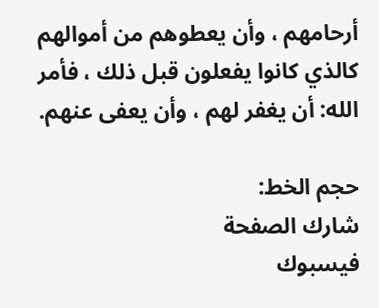أرحامهم ، وأن يعطوهم من أموالهم كالذي كانوا يفعلون قبل ذلك ، فأمر الله: أن يغفر لهم ، وأن يعفى عنهم.

حجم الخط:
شارك الصفحة
فيسبوك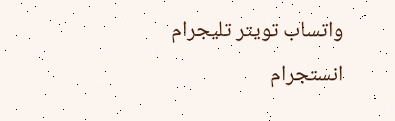واتساب تويتر تليجرام انستجرام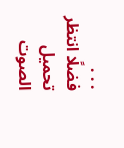. . .
فضلًا انتظر تحميل الصوت